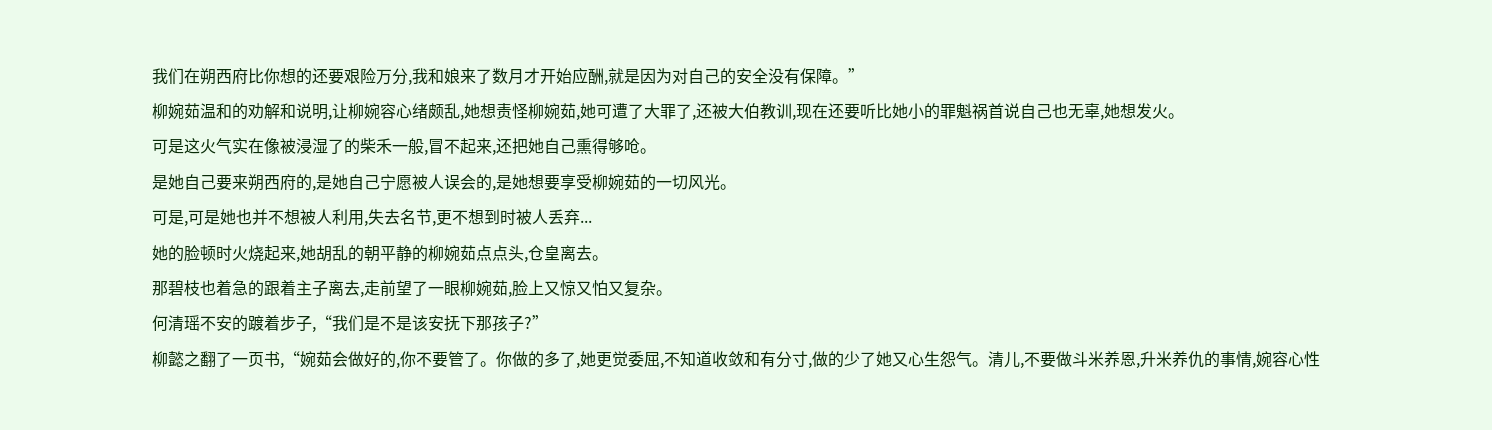我们在朔西府比你想的还要艰险万分,我和娘来了数月才开始应酬,就是因为对自己的安全没有保障。”
柳婉茹温和的劝解和说明,让柳婉容心绪颇乱,她想责怪柳婉茹,她可遭了大罪了,还被大伯教训,现在还要听比她小的罪魁祸首说自己也无辜,她想发火。
可是这火气实在像被浸湿了的柴禾一般,冒不起来,还把她自己熏得够呛。
是她自己要来朔西府的,是她自己宁愿被人误会的,是她想要享受柳婉茹的一切风光。
可是,可是她也并不想被人利用,失去名节,更不想到时被人丢弃...
她的脸顿时火烧起来,她胡乱的朝平静的柳婉茹点点头,仓皇离去。
那碧枝也着急的跟着主子离去,走前望了一眼柳婉茹,脸上又惊又怕又复杂。
何清瑶不安的踱着步子,“我们是不是该安抚下那孩子?”
柳懿之翻了一页书,“婉茹会做好的,你不要管了。你做的多了,她更觉委屈,不知道收敛和有分寸,做的少了她又心生怨气。清儿,不要做斗米养恩,升米养仇的事情,婉容心性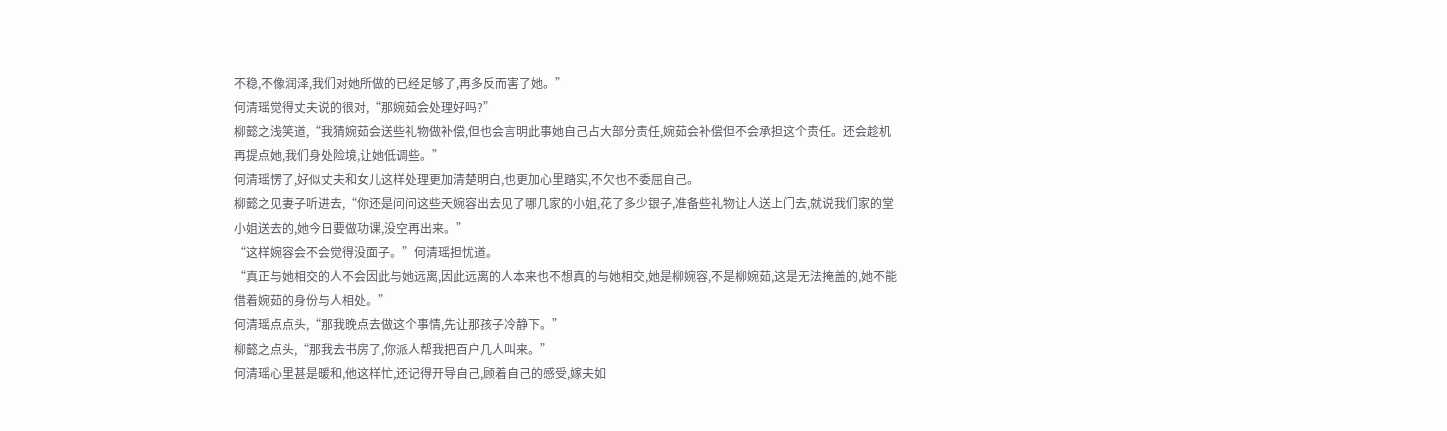不稳,不像润泽,我们对她所做的已经足够了,再多反而害了她。”
何清瑶觉得丈夫说的很对,“那婉茹会处理好吗?”
柳懿之浅笑道,“我猜婉茹会送些礼物做补偿,但也会言明此事她自己占大部分责任,婉茹会补偿但不会承担这个责任。还会趁机再提点她,我们身处险境,让她低调些。”
何清瑶愣了,好似丈夫和女儿这样处理更加清楚明白,也更加心里踏实,不欠也不委屈自己。
柳懿之见妻子听进去,“你还是问问这些天婉容出去见了哪几家的小姐,花了多少银子,准备些礼物让人送上门去,就说我们家的堂小姐送去的,她今日要做功课,没空再出来。”
“这样婉容会不会觉得没面子。”何清瑶担忧道。
“真正与她相交的人不会因此与她远离,因此远离的人本来也不想真的与她相交,她是柳婉容,不是柳婉茹,这是无法掩盖的,她不能借着婉茹的身份与人相处。”
何清瑶点点头,“那我晚点去做这个事情,先让那孩子冷静下。”
柳懿之点头,“那我去书房了,你派人帮我把百户几人叫来。”
何清瑶心里甚是暖和,他这样忙,还记得开导自己,顾着自己的感受,嫁夫如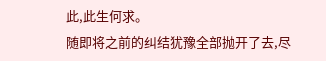此,此生何求。
随即将之前的纠结犹豫全部抛开了去,尽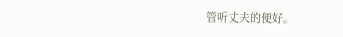管听丈夫的便好。